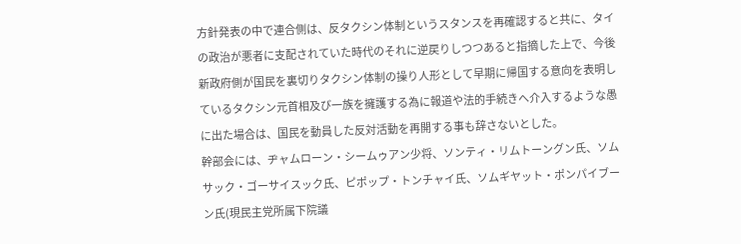方針発表の中で連合側は、反タクシン体制というスタンスを再確認すると共に、タイの政治が悪者に支配されていた時代のそれに逆戻りしつつあると指摘した上で、今後新政府側が国民を裏切りタクシン体制の操り人形として早期に帰国する意向を表明しているタクシン元首相及び一族を擁護する為に報道や法的手続きへ介入するような愚に出た場合は、国民を動員した反対活動を再開する事も辞さないとした。
幹部会には、ヂャムローン・シームゥアン少将、ソンティ・リムトーングン氏、ソムサック・ゴーサイスック氏、ピポップ・トンチャイ氏、ソムギヤット・ポンパイブーン氏(現民主党所属下院議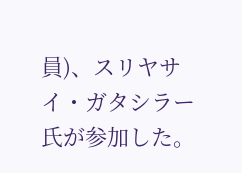員)、スリヤサイ・ガタシラー氏が参加した。